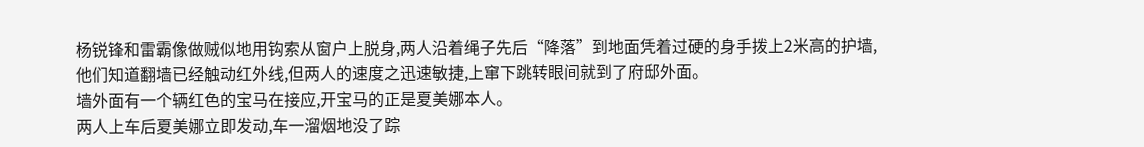杨锐锋和雷霸像做贼似地用钩索从窗户上脱身,两人沿着绳子先后“降落”到地面凭着过硬的身手拨上2米高的护墙,他们知道翻墙已经触动红外线,但两人的速度之迅速敏捷,上窜下跳转眼间就到了府邸外面。
墙外面有一个辆红色的宝马在接应,开宝马的正是夏美娜本人。
两人上车后夏美娜立即发动,车一溜烟地没了踪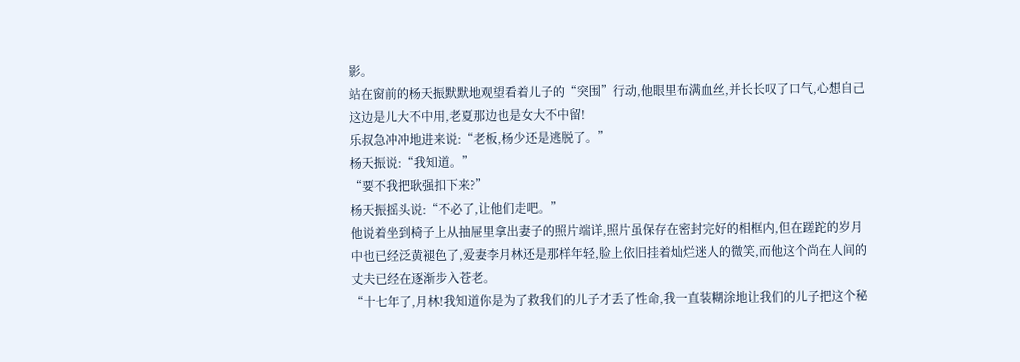影。
站在窗前的杨天振默默地观望看着儿子的“突围”行动,他眼里布满血丝,并长长叹了口气,心想自己这边是儿大不中用,老夏那边也是女大不中留!
乐叔急冲冲地进来说:“老板,杨少还是逃脱了。”
杨天振说:“我知道。”
“要不我把耿强扣下来?”
杨天振摇头说:“不必了,让他们走吧。”
他说着坐到椅子上从抽屉里拿出妻子的照片端详,照片虽保存在密封完好的相框内,但在蹉跎的岁月中也已经泛黄褪色了,爱妻李月林还是那样年轻,脸上依旧挂着灿烂迷人的微笑,而他这个尚在人间的丈夫已经在逐渐步入苍老。
“十七年了,月林!我知道你是为了救我们的儿子才丢了性命,我一直装糊涂地让我们的儿子把这个秘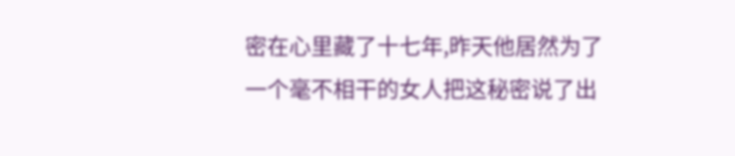密在心里藏了十七年,昨天他居然为了一个毫不相干的女人把这秘密说了出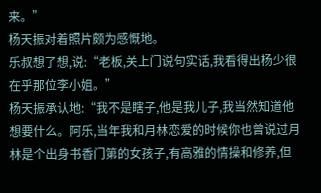来。”
杨天振对着照片颇为感慨地。
乐叔想了想,说:“老板,关上门说句实话,我看得出杨少很在乎那位李小姐。”
杨天振承认地:“我不是瞎子,他是我儿子,我当然知道他想要什么。阿乐,当年我和月林恋爱的时候你也曾说过月林是个出身书香门第的女孩子,有高雅的情操和修养,但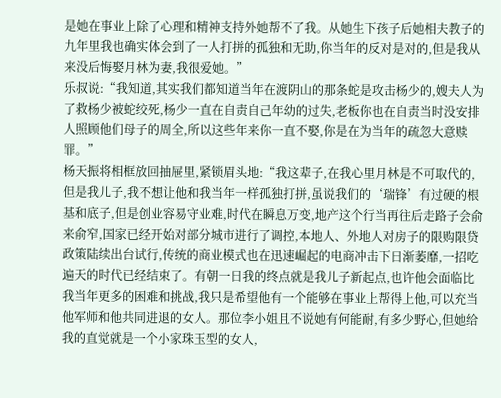是她在事业上除了心理和精神支持外她帮不了我。从她生下孩子后她相夫教子的九年里我也确实体会到了一人打拼的孤独和无助,你当年的反对是对的,但是我从来没后悔娶月林为妻,我很爱她。”
乐叔说:“我知道,其实我们都知道当年在渡阴山的那条蛇是攻击杨少的,嫂夫人为了救杨少被蛇绞死,杨少一直在自责自己年幼的过失,老板你也在自责当时没安排人照顾他们母子的周全,所以这些年来你一直不娶,你是在为当年的疏忽大意赎罪。”
杨天振将相框放回抽屉里,紧锁眉头地:“我这辈子,在我心里月林是不可取代的,但是我儿子,我不想让他和我当年一样孤独打拼,虽说我们的‘瑞锋’有过硬的根基和底子,但是创业容易守业难,时代在瞬息万变,地产这个行当再往后走路子会俞来俞窄,国家已经开始对部分城市进行了调控,本地人、外地人对房子的限购限贷政策陆续出台试行,传统的商业模式也在迅速崛起的电商冲击下日渐萎靡,一招吃遍天的时代已经结束了。有朝一日我的终点就是我儿子新起点,也许他会面临比我当年更多的困难和挑战,我只是希望他有一个能够在事业上帮得上他,可以充当他军师和他共同进退的女人。那位李小姐且不说她有何能耐,有多少野心,但她给我的直觉就是一个小家珠玉型的女人,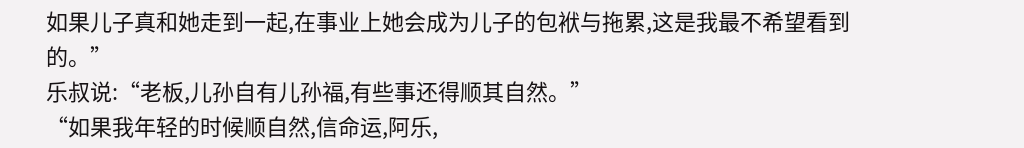如果儿子真和她走到一起,在事业上她会成为儿子的包袱与拖累,这是我最不希望看到的。”
乐叔说:“老板,儿孙自有儿孙福,有些事还得顺其自然。”
“如果我年轻的时候顺自然,信命运,阿乐,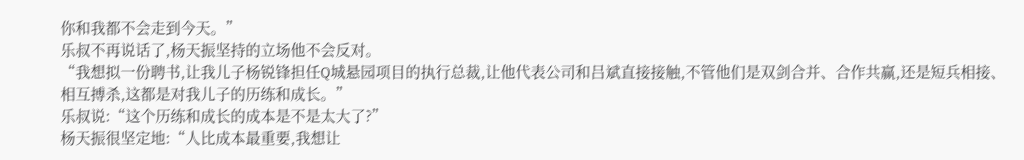你和我都不会走到今天。”
乐叔不再说话了,杨天振坚持的立场他不会反对。
“我想拟一份聘书,让我儿子杨锐锋担任Q城悬园项目的执行总裁,让他代表公司和吕斌直接接触,不管他们是双剑合并、合作共赢,还是短兵相接、相互搏杀,这都是对我儿子的历练和成长。”
乐叔说:“这个历练和成长的成本是不是太大了?”
杨天振很坚定地:“人比成本最重要,我想让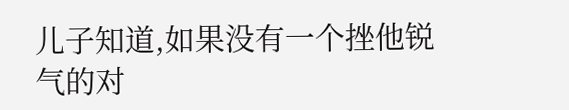儿子知道,如果没有一个挫他锐气的对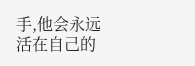手,他会永远活在自己的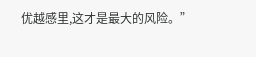优越感里,这才是最大的风险。”